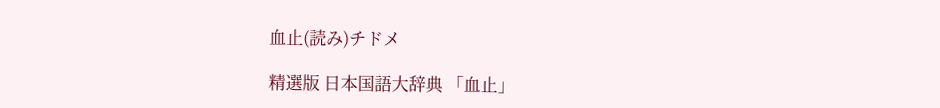血止(読み)チドメ

精選版 日本国語大辞典 「血止」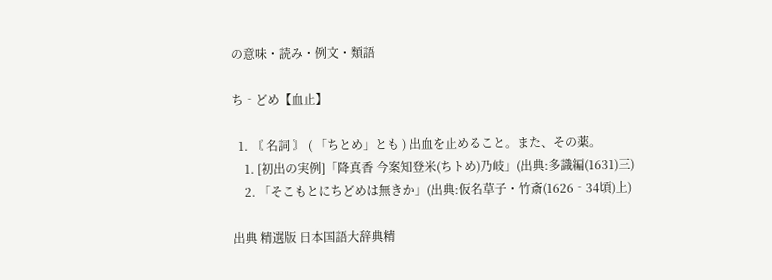の意味・読み・例文・類語

ち‐どめ【血止】

  1. 〘 名詞 〙 ( 「ちとめ」とも ) 出血を止めること。また、その薬。
    1. [初出の実例]「降真香 今案知登米(ちトめ)乃岐」(出典:多識編(1631)三)
    2. 「そこもとにちどめは無きか」(出典:仮名草子・竹斎(1626‐34頃)上)

出典 精選版 日本国語大辞典精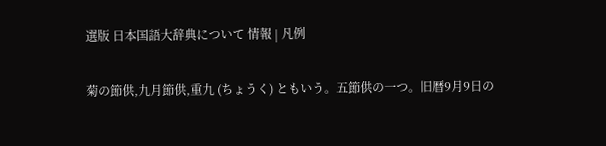選版 日本国語大辞典について 情報 | 凡例

菊の節供,九月節供,重九 (ちょうく) ともいう。五節供の一つ。旧暦9月9日の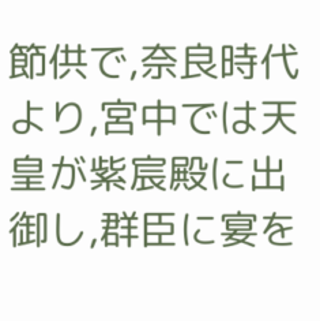節供で,奈良時代より,宮中では天皇が紫宸殿に出御し,群臣に宴を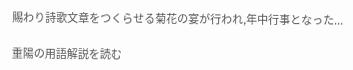賜わり詩歌文章をつくらせる菊花の宴が行われ,年中行事となった...

重陽の用語解説を読む